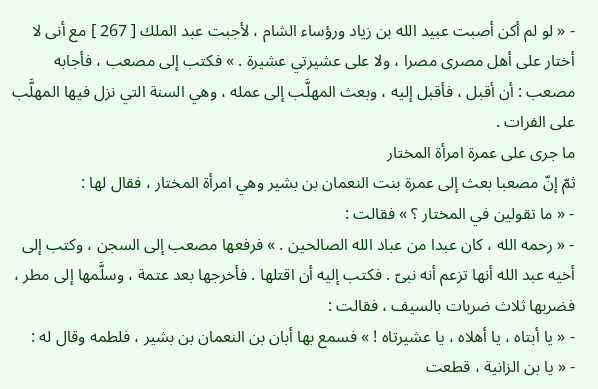- « لو لم أكن أصبت عبيد الله بن زياد ورؤساء الشام ، لأجبت عبد الملك [ 267 ] مع أنى لا أختار على أهل مصرى مصرا ، ولا على عشيرتي عشيرة . » فكتب إلى مصعب ، فأجابه مصعب : أن أقبل ، فأقبل إليه ، وبعث المهلَّب إلى عمله ، وهي السنة التي نزل فيها المهلَّب على الفرات .
ما جرى على عمرة امرأة المختار
ثمّ إنّ مصعبا بعث إلى عمرة بنت النعمان بن بشير وهي امرأة المختار ، فقال لها :
- « ما تقولين في المختار ؟ » فقالت :
- « رحمه الله ، كان عبدا من عباد الله الصالحين . » فرفعها مصعب إلى السجن ، وكتب إلى أخيه عبد الله أنها تزعم أنه نبىّ . فكتب إليه أن اقتلها . فأخرجها بعد عتمة ، وسلَّمها إلى مطر ، فضربها ثلاث ضربات بالسيف ، فقالت :
- « يا أبتاه ، يا أهلاه ، يا عشيرتاه ! » فسمع بها أبان بن النعمان بن بشير ، فلطمه وقال له :
- « يا بن الزانية ، قطعت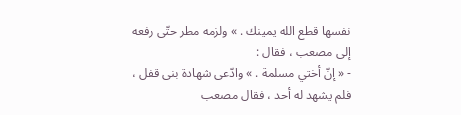نفسها قطع الله يمينك . » ولزمه مطر حتّى رفعه إلى مصعب ، فقال :
- « إنّ أختي مسلمة . » وادّعى شهادة بنى قفل ، فلم يشهد له أحد ، فقال مصعب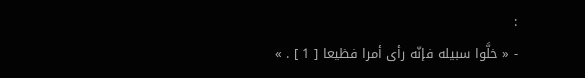:
- « خلَّوا سبيله فإنّه رأى أمرا فظيعا [ 1 ] . »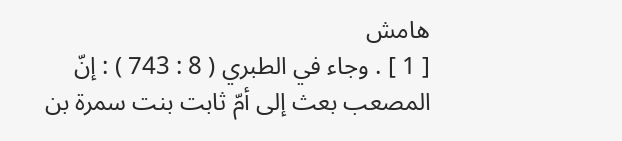هامش
[ 1 ] . وجاء في الطبري ( 8 : 743 ) : إنّ المصعب بعث إلى أمّ ثابت بنت سمرة بن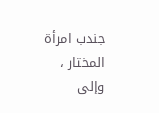جندب امرأة المختار ، وإلى